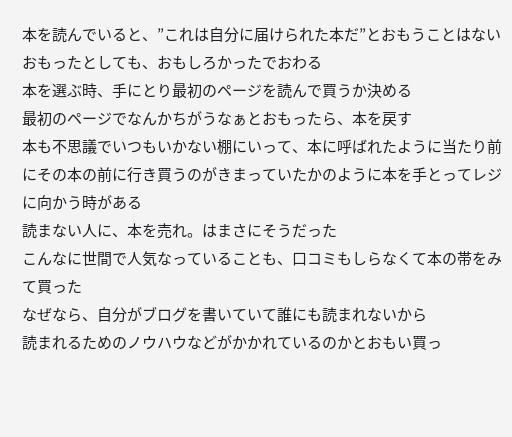本を読んでいると、”これは自分に届けられた本だ”とおもうことはない
おもったとしても、おもしろかったでおわる
本を選ぶ時、手にとり最初のページを読んで買うか決める
最初のページでなんかちがうなぁとおもったら、本を戻す
本も不思議でいつもいかない棚にいって、本に呼ばれたように当たり前にその本の前に行き買うのがきまっていたかのように本を手とってレジに向かう時がある
読まない人に、本を売れ。はまさにそうだった
こんなに世間で人気なっていることも、口コミもしらなくて本の帯をみて買った
なぜなら、自分がブログを書いていて誰にも読まれないから
読まれるためのノウハウなどがかかれているのかとおもい買っ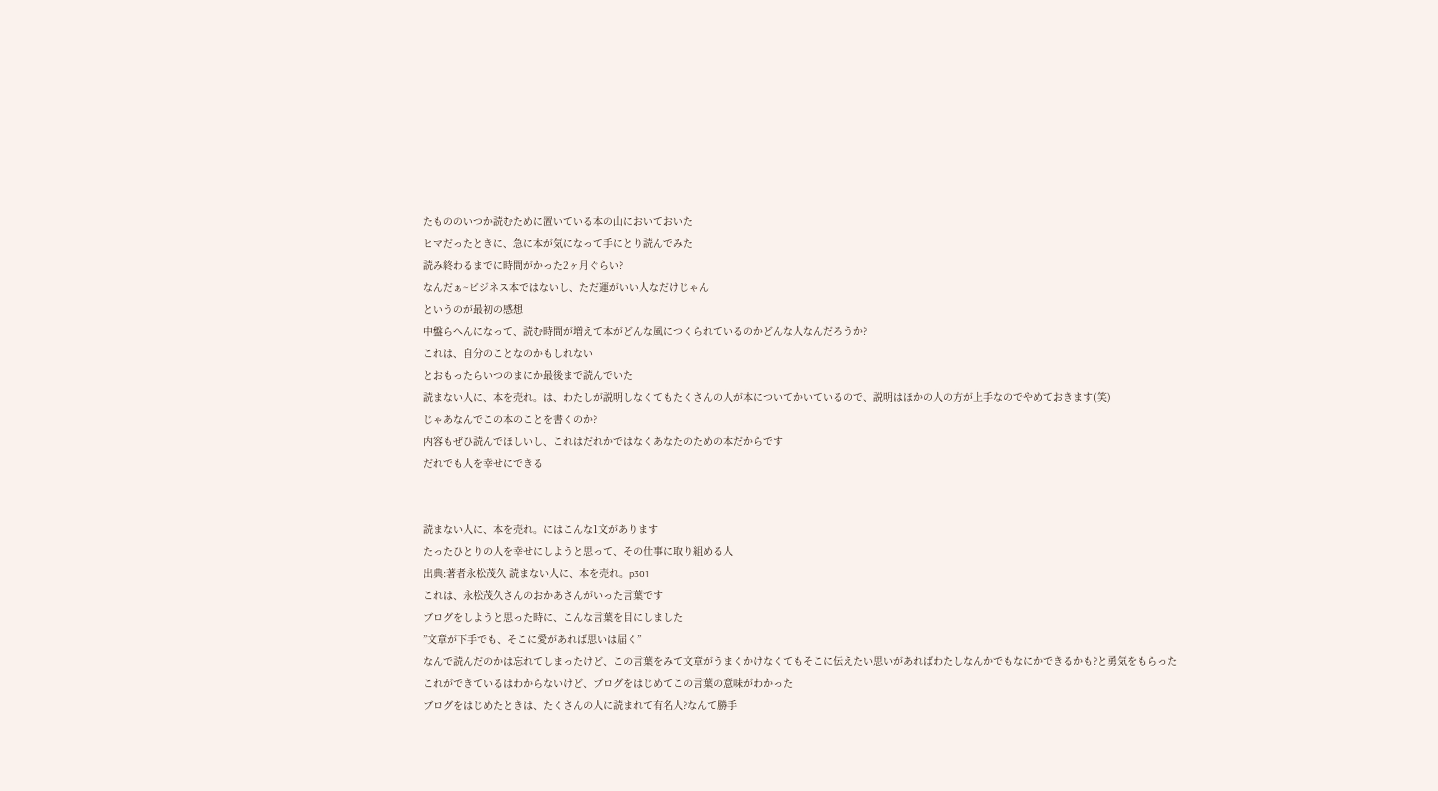たもののいつか読むために置いている本の山においておいた
ヒマだったときに、急に本が気になって手にとり読んでみた
読み終わるまでに時間がかった2ヶ月ぐらい?
なんだぁ~ビジネス本ではないし、ただ運がいい人なだけじゃん
というのが最初の感想
中盤らへんになって、読む時間が増えて本がどんな風につくられているのかどんな人なんだろうか?
これは、自分のことなのかもしれない
とおもったらいつのまにか最後まで読んでいた
読まない人に、本を売れ。は、わたしが説明しなくてもたくさんの人が本についてかいているので、説明はほかの人の方が上手なのでやめておきます(笑)
じゃあなんでこの本のことを書くのか?
内容もぜひ読んでほしいし、これはだれかではなくあなたのための本だからです
だれでも人を幸せにできる


読まない人に、本を売れ。にはこんな1文があります
たったひとりの人を幸せにしようと思って、その仕事に取り組める人
出典:著者永松茂久 読まない人に、本を売れ。p301
これは、永松茂久さんのおかあさんがいった言葉です
ブログをしようと思った時に、こんな言葉を目にしました
”文章が下手でも、そこに愛があれば思いは届く”
なんで読んだのかは忘れてしまったけど、この言葉をみて文章がうまくかけなくてもそこに伝えたい思いがあればわたしなんかでもなにかできるかも?と勇気をもらった
これができているはわからないけど、ブログをはじめてこの言葉の意味がわかった
ブログをはじめたときは、たくさんの人に読まれて有名人?なんて勝手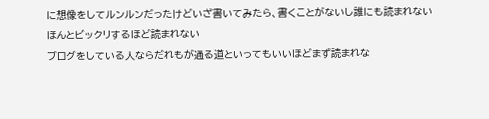に想像をしてルンルンだったけどいざ書いてみたら、書くことがないし誰にも読まれない
ほんとビックリするほど読まれない
ブログをしている人ならだれもが通る道といってもいいほどまず読まれな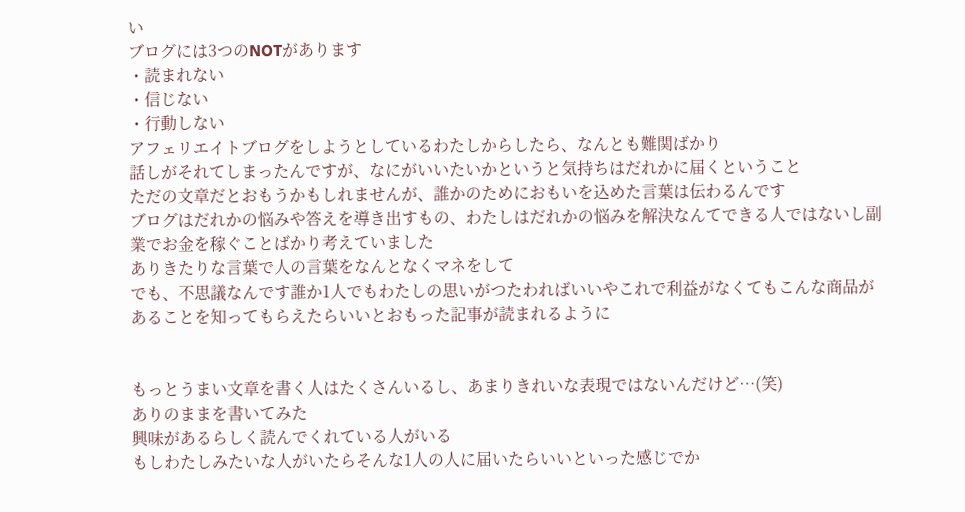い
ブログには3つのNOTがあります
・読まれない
・信じない
・行動しない
アフェリエイトブログをしようとしているわたしからしたら、なんとも難関ばかり
話しがそれてしまったんですが、なにがいいたいかというと気持ちはだれかに届くということ
ただの文章だとおもうかもしれませんが、誰かのためにおもいを込めた言葉は伝わるんです
ブログはだれかの悩みや答えを導き出すもの、わたしはだれかの悩みを解決なんてできる人ではないし副業でお金を稼ぐことばかり考えていました
ありきたりな言葉で人の言葉をなんとなくマネをして
でも、不思議なんです誰か1人でもわたしの思いがつたわればいいやこれで利益がなくてもこんな商品があることを知ってもらえたらいいとおもった記事が読まれるように


もっとうまい文章を書く人はたくさんいるし、あまりきれいな表現ではないんだけど…(笑)
ありのままを書いてみた
興味があるらしく読んでくれている人がいる
もしわたしみたいな人がいたらそんな1人の人に届いたらいいといった感じでか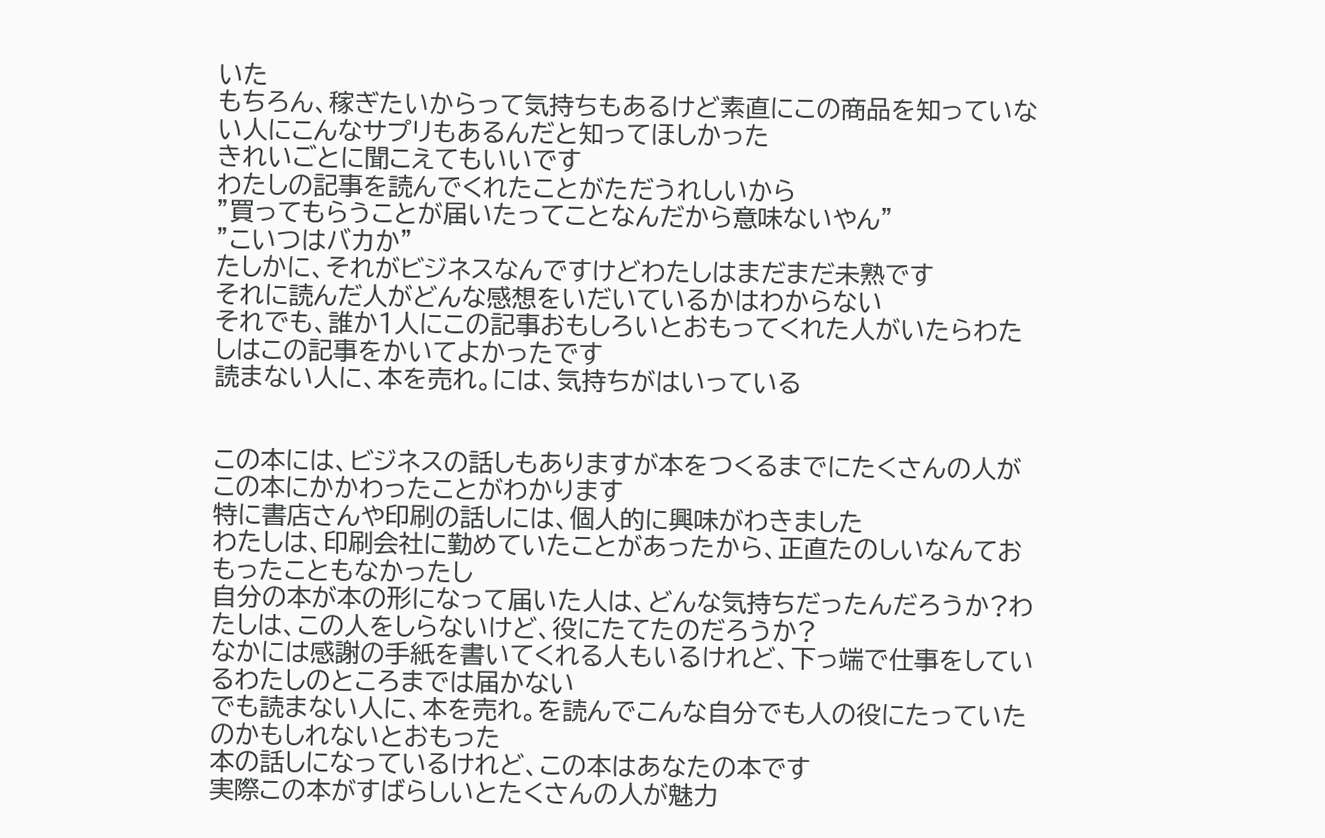いた
もちろん、稼ぎたいからって気持ちもあるけど素直にこの商品を知っていない人にこんなサプリもあるんだと知ってほしかった
きれいごとに聞こえてもいいです
わたしの記事を読んでくれたことがただうれしいから
”買ってもらうことが届いたってことなんだから意味ないやん”
”こいつはバカか”
たしかに、それがビジネスなんですけどわたしはまだまだ未熟です
それに読んだ人がどんな感想をいだいているかはわからない
それでも、誰か1人にこの記事おもしろいとおもってくれた人がいたらわたしはこの記事をかいてよかったです
読まない人に、本を売れ。には、気持ちがはいっている


この本には、ビジネスの話しもありますが本をつくるまでにたくさんの人がこの本にかかわったことがわかります
特に書店さんや印刷の話しには、個人的に興味がわきました
わたしは、印刷会社に勤めていたことがあったから、正直たのしいなんておもったこともなかったし
自分の本が本の形になって届いた人は、どんな気持ちだったんだろうか?わたしは、この人をしらないけど、役にたてたのだろうか?
なかには感謝の手紙を書いてくれる人もいるけれど、下っ端で仕事をしているわたしのところまでは届かない
でも読まない人に、本を売れ。を読んでこんな自分でも人の役にたっていたのかもしれないとおもった
本の話しになっているけれど、この本はあなたの本です
実際この本がすばらしいとたくさんの人が魅力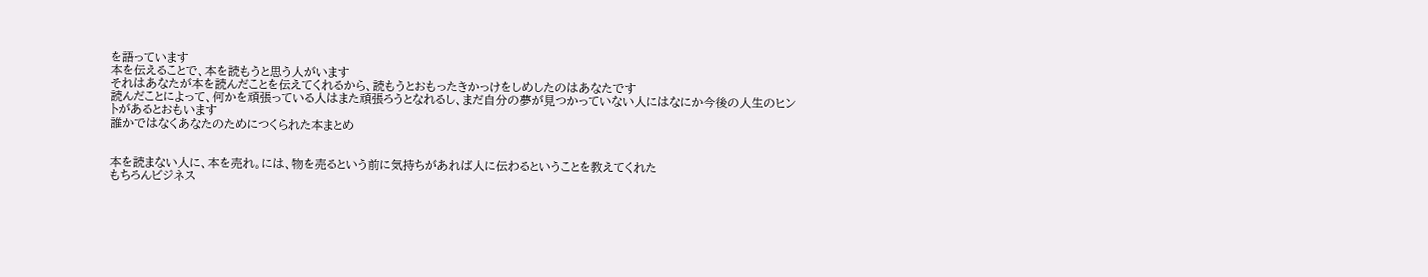を語っています
本を伝えることで、本を読もうと思う人がいます
それはあなたが本を読んだことを伝えてくれるから、読もうとおもったきかっけをしめしたのはあなたです
読んだことによって、何かを頑張っている人はまた頑張ろうとなれるし、まだ自分の夢が見つかっていない人にはなにか今後の人生のヒントがあるとおもいます
誰かではなくあなたのためにつくられた本まとめ


本を読まない人に、本を売れ。には、物を売るという前に気持ちがあれば人に伝わるということを教えてくれた
もちろんビジネス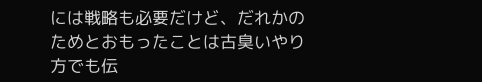には戦略も必要だけど、だれかのためとおもったことは古臭いやり方でも伝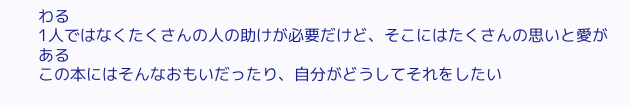わる
1人ではなくたくさんの人の助けが必要だけど、そこにはたくさんの思いと愛がある
この本にはそんなおもいだったり、自分がどうしてそれをしたい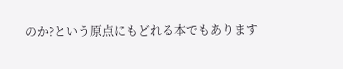のか?という原点にもどれる本でもあります